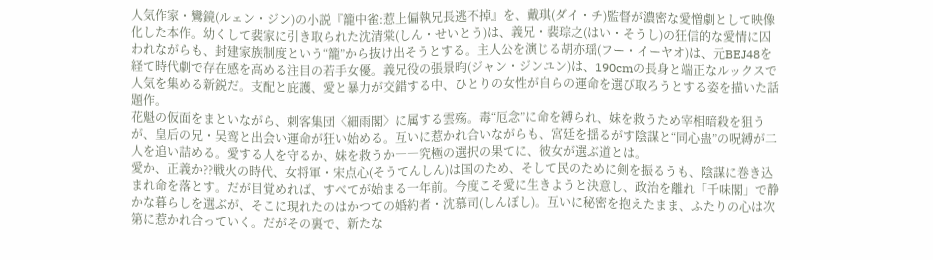人気作家・鸞鏡(ルェン・ジン)の小説『籠中雀:惹上偏執兄長逃不掉』を、戴琪(ダイ・チ)監督が濃密な愛憎劇として映像化した本作。幼くして裴家に引き取られた沈清棠(しん・せいとう)は、義兄・裴琮之(はい・そうし)の狂信的な愛情に囚われながらも、封建家族制度という“籠”から抜け出そうとする。主人公を演じる胡亦瑶(フー・イーヤオ)は、元BEJ48を経て時代劇で存在感を高める注目の若手女優。義兄役の張景昀(ジャン・ジンユン)は、190cmの長身と端正なルックスで人気を集める新鋭だ。支配と庇護、愛と暴力が交錯する中、ひとりの女性が自らの運命を選び取ろうとする姿を描いた話題作。
花魁の仮面をまといながら、刺客集団〈細雨閣〉に属する雲殇。毒“厄念”に命を縛られ、妹を救うため宰相暗殺を狙うが、皇后の兄・吴鸾と出会い運命が狂い始める。互いに惹かれ合いながらも、宮廷を揺るがす陰謀と“同心蛊”の呪縛が二人を追い詰める。愛する人を守るか、妹を救うか――究極の選択の果てに、彼女が選ぶ道とは。
愛か、正義か??戦火の時代、女将軍・宋点心(そうてんしん)は国のため、そして民のために剣を振るうも、陰謀に巻き込まれ命を落とす。だが目覚めれば、すべてが始まる一年前。今度こそ愛に生きようと決意し、政治を離れ「千味閣」で静かな暮らしを選ぶが、そこに現れたのはかつての婚約者・沈慕司(しんぼし)。互いに秘密を抱えたまま、ふたりの心は次第に惹かれ合っていく。だがその裏で、新たな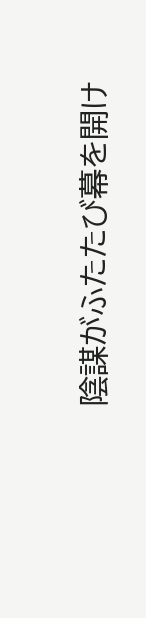陰謀がふたたび幕を開け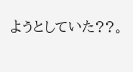ようとしていた??。